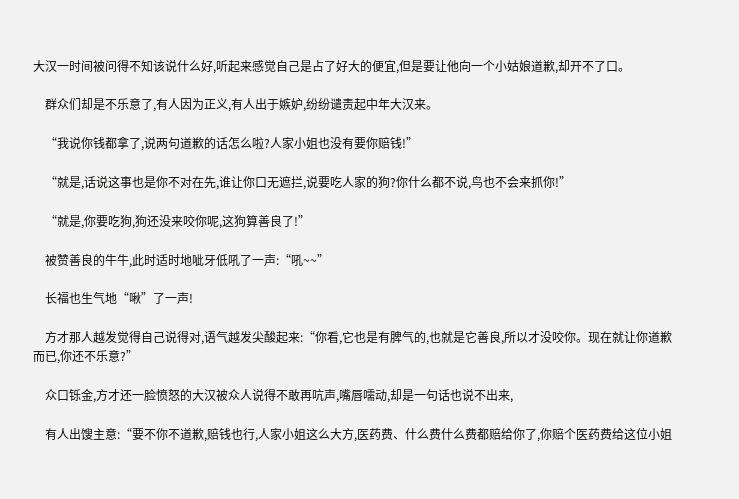大汉一时间被问得不知该说什么好,听起来感觉自己是占了好大的便宜,但是要让他向一个小姑娘道歉,却开不了口。

    群众们却是不乐意了,有人因为正义,有人出于嫉妒,纷纷谴责起中年大汉来。

    “我说你钱都拿了,说两句道歉的话怎么啦?人家小姐也没有要你赔钱!”

    “就是,话说这事也是你不对在先,谁让你口无遮拦,说要吃人家的狗?你什么都不说,鸟也不会来抓你!”

    “就是,你要吃狗,狗还没来咬你呢,这狗算善良了!”

    被赞善良的牛牛,此时适时地呲牙低吼了一声:“吼~~”

    长福也生气地“啾”了一声!

    方才那人越发觉得自己说得对,语气越发尖酸起来:“你看,它也是有脾气的,也就是它善良,所以才没咬你。现在就让你道歉而已,你还不乐意?”

    众口铄金,方才还一脸愤怒的大汉被众人说得不敢再吭声,嘴唇嚅动,却是一句话也说不出来,

    有人出馊主意:“要不你不道歉,赔钱也行,人家小姐这么大方,医药费、什么费什么费都赔给你了,你赔个医药费给这位小姐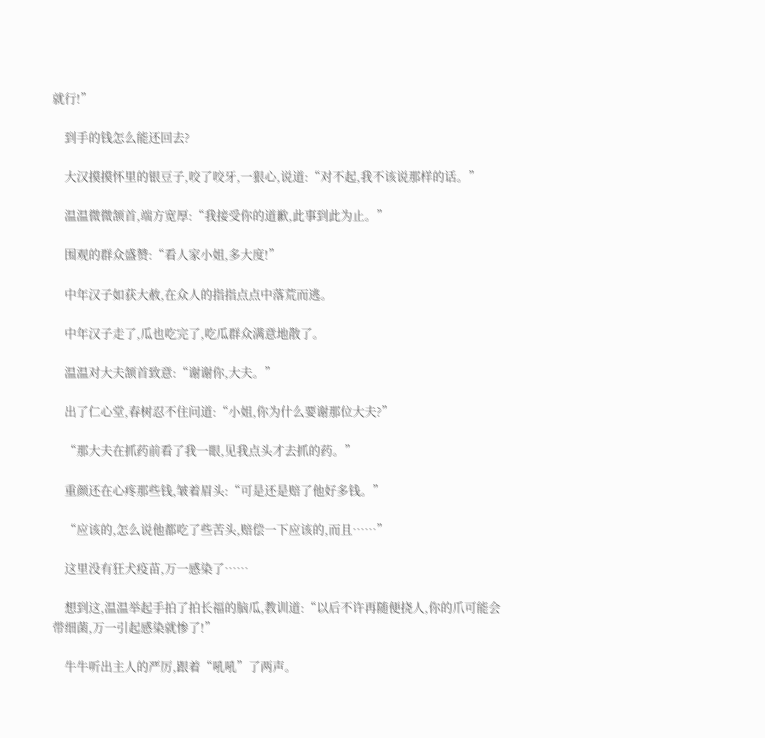就行!”

    到手的钱怎么能还回去?

    大汉摸摸怀里的银豆子,咬了咬牙,一狠心,说道:“对不起,我不该说那样的话。”

    温温微微颔首,端方宽厚:“我接受你的道歉,此事到此为止。”

    围观的群众盛赞:“看人家小姐,多大度!”

    中年汉子如获大赦,在众人的指指点点中落荒而逃。

    中年汉子走了,瓜也吃完了,吃瓜群众满意地散了。

    温温对大夫颔首致意:“谢谢你,大夫。”

    出了仁心堂,春树忍不住问道:“小姐,你为什么要谢那位大夫?”

    “那大夫在抓药前看了我一眼,见我点头才去抓的药。”

    重颜还在心疼那些钱,皱着眉头:“可是还是赔了他好多钱。”

    “应该的,怎么说他都吃了些苦头,赔偿一下应该的,而且……”

    这里没有狂犬疫苗,万一感染了……

    想到这,温温举起手拍了拍长福的脑瓜,教训道:“以后不许再随便挠人,你的爪可能会带细菌,万一引起感染就惨了!”

    牛牛听出主人的严厉,跟着“吼吼”了两声。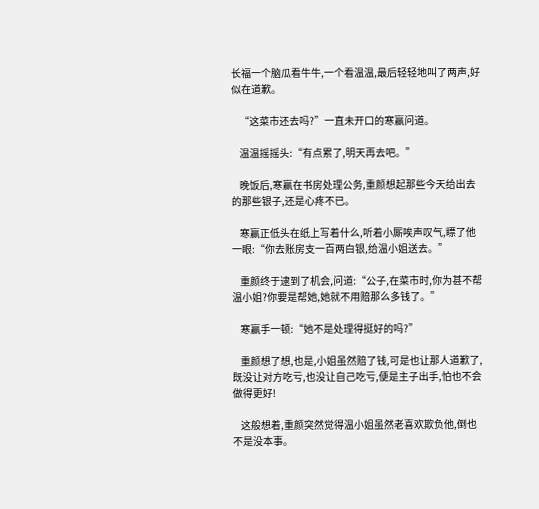长福一个脑瓜看牛牛,一个看温温,最后轻轻地叫了两声,好似在道歉。

    “这菜市还去吗?”一直未开口的寒赢问道。

    温温摇摇头:“有点累了,明天再去吧。”

    晚饭后,寒赢在书房处理公务,重颜想起那些今天给出去的那些银子,还是心疼不已。

    寒赢正低头在纸上写着什么,听着小厮唉声叹气,瞟了他一眼:“你去账房支一百两白银,给温小姐送去。”

    重颜终于逮到了机会,问道:“公子,在菜市时,你为甚不帮温小姐?你要是帮她,她就不用赔那么多钱了。”

    寒赢手一顿:“她不是处理得挺好的吗?”

    重颜想了想,也是,小姐虽然赔了钱,可是也让那人道歉了,既没让对方吃亏,也没让自己吃亏,便是主子出手,怕也不会做得更好!

    这般想着,重颜突然觉得温小姐虽然老喜欢欺负他,倒也不是没本事。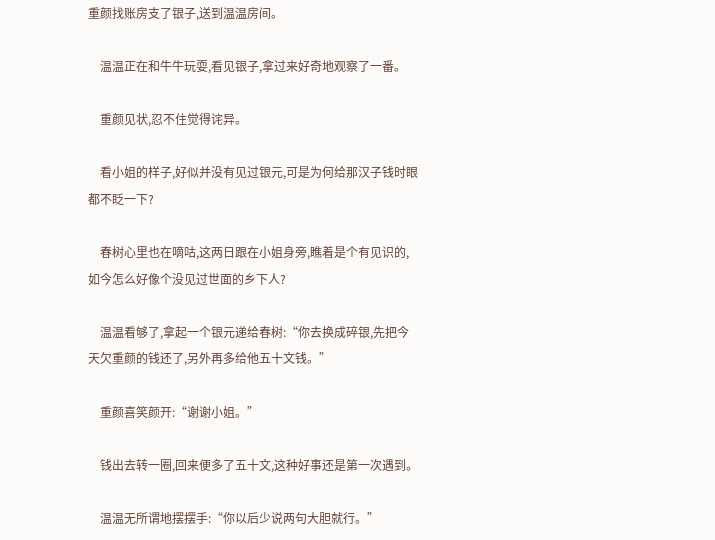重颜找账房支了银子,送到温温房间。

    温温正在和牛牛玩耍,看见银子,拿过来好奇地观察了一番。

    重颜见状,忍不住觉得诧异。

    看小姐的样子,好似并没有见过银元,可是为何给那汉子钱时眼都不眨一下?

    春树心里也在嘀咕,这两日跟在小姐身旁,瞧着是个有见识的,如今怎么好像个没见过世面的乡下人?

    温温看够了,拿起一个银元递给春树:“你去换成碎银,先把今天欠重颜的钱还了,另外再多给他五十文钱。”

    重颜喜笑颜开:“谢谢小姐。”

    钱出去转一圈,回来便多了五十文,这种好事还是第一次遇到。

    温温无所谓地摆摆手:“你以后少说两句大胆就行。”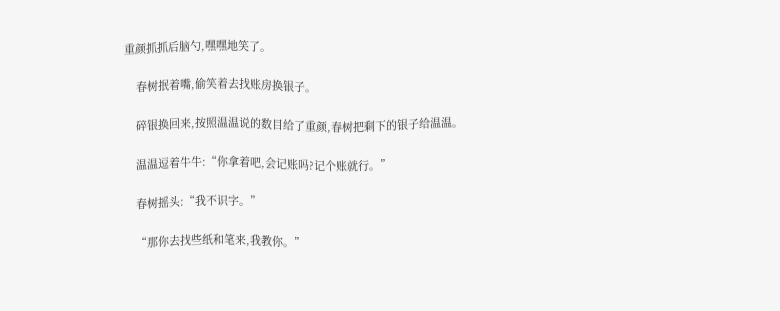重颜抓抓后脑勺,嘿嘿地笑了。

    春树抿着嘴,偷笑着去找账房换银子。

    碎银换回来,按照温温说的数目给了重颜,春树把剩下的银子给温温。

    温温逗着牛牛:“你拿着吧,会记账吗?记个账就行。”

    春树摇头:“我不识字。”

    “那你去找些纸和笔来,我教你。”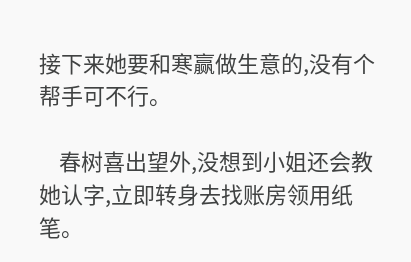接下来她要和寒赢做生意的,没有个帮手可不行。

    春树喜出望外,没想到小姐还会教她认字,立即转身去找账房领用纸笔。